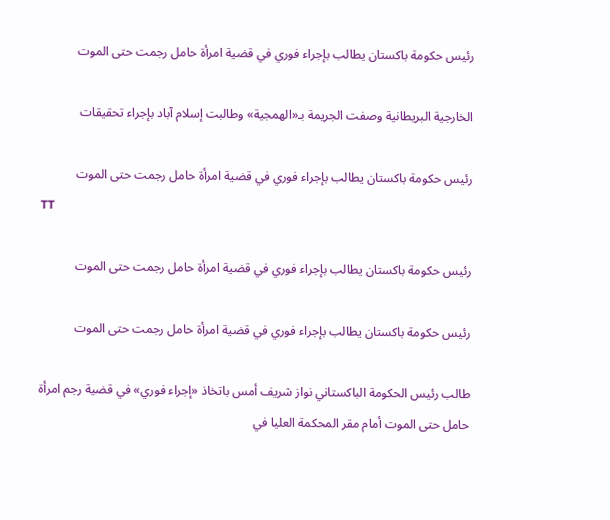رئيس حكومة باكستان يطالب بإجراء فوري في قضية امرأة حامل رجمت حتى الموت

الخارجية البريطانية وصفت الجريمة بـ«الهمجية» وطالبت إسلام آباد بإجراء تحقيقات

رئيس حكومة باكستان يطالب بإجراء فوري في قضية امرأة حامل رجمت حتى الموت
TT

رئيس حكومة باكستان يطالب بإجراء فوري في قضية امرأة حامل رجمت حتى الموت

رئيس حكومة باكستان يطالب بإجراء فوري في قضية امرأة حامل رجمت حتى الموت

طالب رئيس الحكومة الباكستاني نواز شريف أمس باتخاذ «إجراء فوري» في قضية رجم امرأة حامل حتى الموت أمام مقر المحكمة العليا في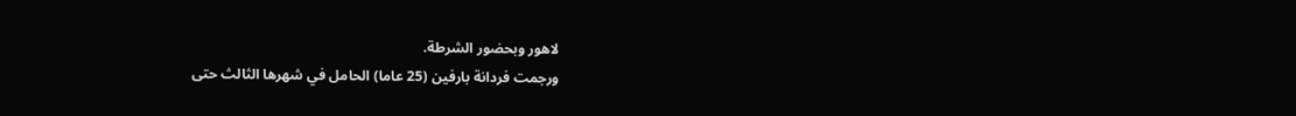لاهور وبحضور الشرطة.
ورجمت فردانة بارفين (25 عاما) الحامل في شهرها الثالث حتى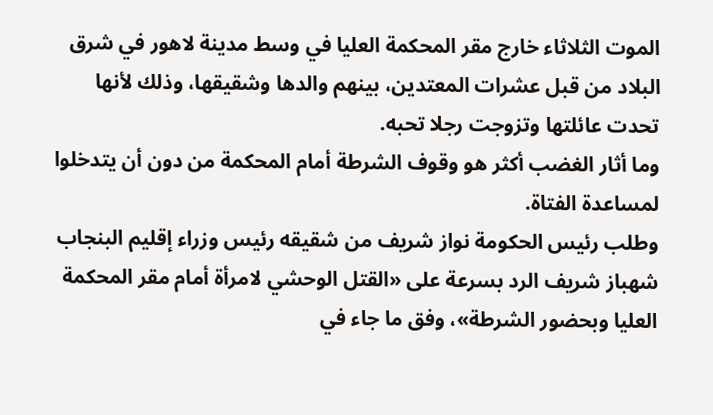الموت الثلاثاء خارج مقر المحكمة العليا في وسط مدينة لاهور في شرق البلاد من قبل عشرات المعتدين، بينهم والدها وشقيقها، وذلك لأنها تحدت عائلتها وتزوجت رجلا تحبه.
وما أثار الغضب أكثر هو وقوف الشرطة أمام المحكمة من دون أن يتدخلوا لمساعدة الفتاة.
وطلب رئيس الحكومة نواز شريف من شقيقه رئيس وزراء إقليم البنجاب شهباز شريف الرد بسرعة على «القتل الوحشي لامرأة أمام مقر المحكمة العليا وبحضور الشرطة»، وفق ما جاء في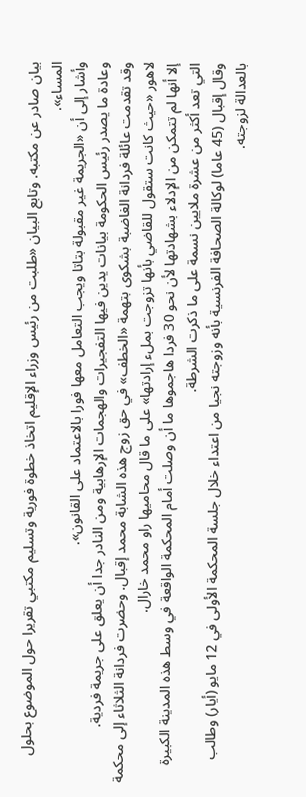بيان صادر عن مكتبه. وتابع البيان «طلبت من رئيس وزراء الإقليم اتخاذ خطوة فورية وتسليم مكتبي تقريرا حول الموضوع بحلول المساء».
وأشار إلى أن «الجريمة غير مقبولة بتاتا ويجب التعامل معها فورا بالاعتماد على القانون».
وعادة ما يصدر رئيس الحكومة بيانات يدين فيها التفجيرات والهجمات الإرهابية ومن النادر جدا أن يعلق على جريمة فردية.
وقد تقدمت عائلة فردانة الغاضبة بشكوى بتهمة «الخطف» في حق زوج هذه الشابة محمد إقبال. وحضرت فردانة الثلاثاء إلى محكمة لاهور «حيث كانت ستقول للقاضي بأنها تزوجت بملء إرادتها» على ما قال محاميها راو محمد خارال.
إلا أنها لم تتمكن من الإدلاء بشهادتها لأن نحو 30 فردا هاجموها ما أن وصلت أمام المحكمة الواقعة في وسط هذه المدينة الكبيرة التي تعد أكثر من عشرة ملايين نسمة على ما ذكرت الشرطة.
وقال إقبال (45 عاما) لوكالة الصحافة الفرنسية بأنه وزوجته نجيا من اعتداء خلال جلسة المحكمة الأولى في 12 مايو (أيار) وطالب بالعدالة لزوجته.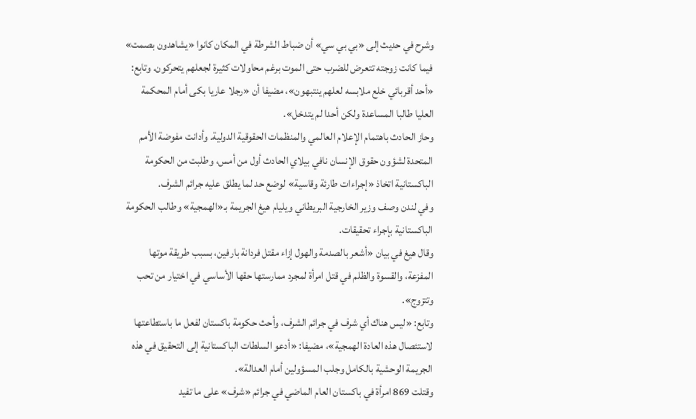وشرح في حديث إلى «بي بي سي» أن ضباط الشرطة في المكان كانوا «يشاهدون بصمت» فيما كانت زوجته تتعرض للضرب حتى الموت برغم محاولات كثيرة لجعلهم يتحركون. وتابع: «أحد أقربائي خلع ملابسه لعلهم ينتبهون»، مضيفا أن «رجلا عاريا بكى أمام المحكمة العليا طالبا المساعدة ولكن أحدا لم يتدخل».
وحاز الحادث باهتمام الإعلام العالمي والمنظمات الحقوقية الدولية. وأدانت مفوضة الأمم المتحدة لشؤون حقوق الإنسان نافي بيلاي الحادث أول من أمس، وطلبت من الحكومة الباكستانية اتخاذ «إجراءات طارئة وقاسية» لوضع حد لما يطلق عليه جرائم الشرف.
وفي لندن وصف وزير الخارجية البريطاني ويليام هيغ الجريمة بـ«الهمجية» وطالب الحكومة الباكستانية بإجراء تحقيقات.
وقال هيغ في بيان «أشعر بالصدمة والهول إزاء مقتل فردانة بارفين، بسبب طريقة موتها المفزعة، والقسوة والظلم في قتل امرأة لمجرد ممارستها حقها الأساسي في اختيار من تحب وتتزوج».
وتابع: «ليس هناك أي شرف في جرائم الشرف، وأحث حكومة باكستان لفعل ما باستطاعتها لاستئصال هذه العادة الهمجية»، مضيفا: «أدعو السلطات الباكستانية إلى التحقيق في هذه الجريمة الوحشية بالكامل وجلب المسؤولين أمام العدالة».
وقتلت 869 امرأة في باكستان العام الماضي في جرائم «شرف» على ما تفيد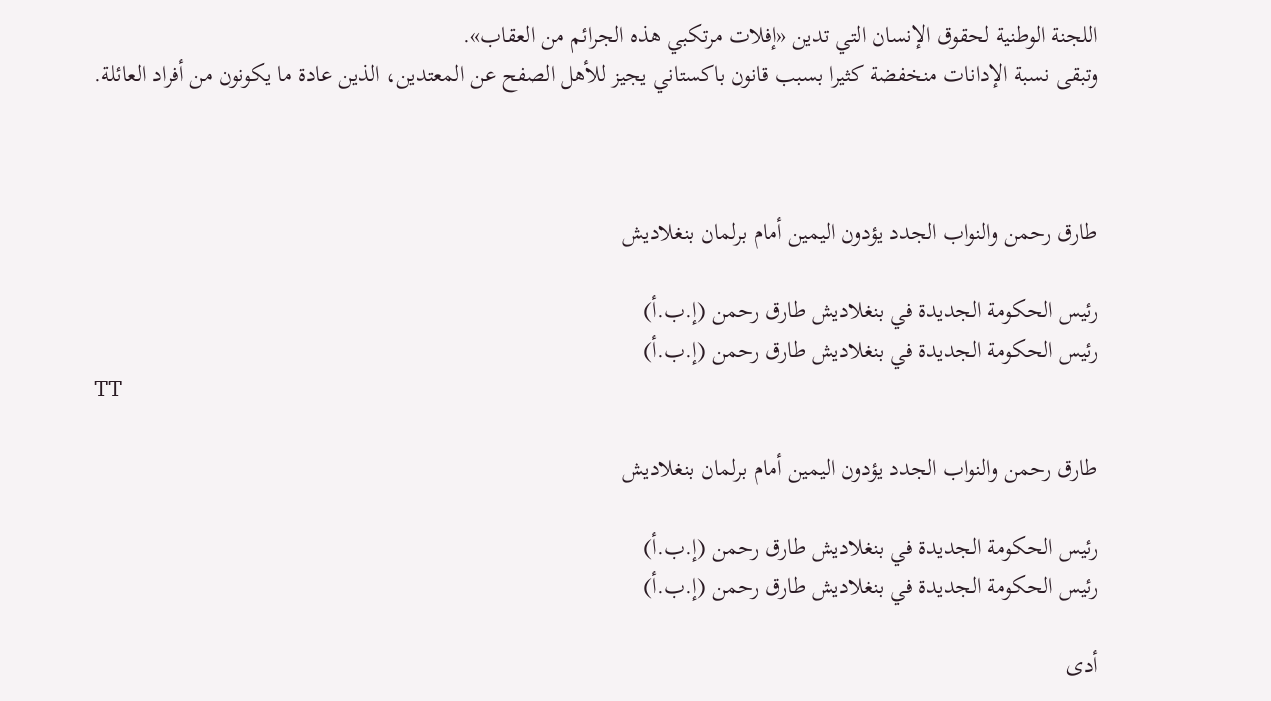اللجنة الوطنية لحقوق الإنسان التي تدين «إفلات مرتكبي هذه الجرائم من العقاب».
وتبقى نسبة الإدانات منخفضة كثيرا بسبب قانون باكستاني يجيز للأهل الصفح عن المعتدين، الذين عادة ما يكونون من أفراد العائلة.



طارق رحمن والنواب الجدد يؤدون اليمين أمام برلمان بنغلاديش

رئيس الحكومة الجديدة في بنغلاديش طارق رحمن (إ.ب.أ)
رئيس الحكومة الجديدة في بنغلاديش طارق رحمن (إ.ب.أ)
TT

طارق رحمن والنواب الجدد يؤدون اليمين أمام برلمان بنغلاديش

رئيس الحكومة الجديدة في بنغلاديش طارق رحمن (إ.ب.أ)
رئيس الحكومة الجديدة في بنغلاديش طارق رحمن (إ.ب.أ)

أدى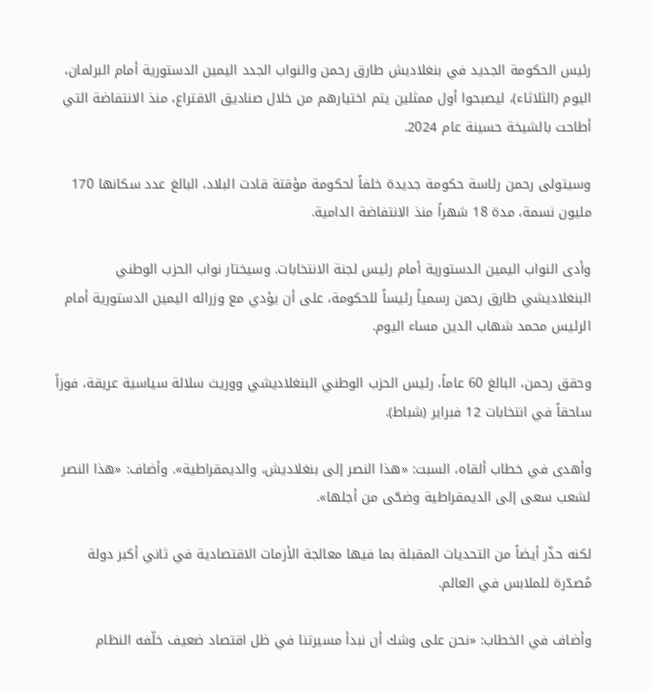رئيس الحكومة الجديد في بنغلاديش طارق رحمن والنواب الجدد اليمين الدستورية أمام البرلمان، اليوم (الثلاثاء)، ليصبحوا أول ممثلين يتم اختيارهم من خلال صناديق الاقتراع، منذ الانتفاضة التي أطاحت بالشيخة حسينة عام 2024.

وسيتولى رحمن رئاسة حكومة جديدة خلفاً لحكومة مؤقتة قادت البلاد، البالغ عدد سكانها 170 مليون نسمة، مدة 18 شهراً منذ الانتفاضة الدامية.

وأدى النواب اليمين الدستورية أمام رئيس لجنة الانتخابات. وسيختار نواب الحزب الوطني البنغلاديشي طارق رحمن رسمياً رئيساً للحكومة، على أن يؤدي مع وزرائه اليمين الدستورية أمام الرئيس محمد شهاب الدين مساء اليوم.

وحقق رحمن، البالغ 60 عاماً، رئيس الحزب الوطني البنغلاديشي ووريث سلالة سياسية عريقة، فوزاً ساحقاً في انتخابات 12 فبراير (شباط).

وأهدى في خطاب ألقاه، السبت: «هذا النصر إلى بنغلاديش، والديمقراطية». وأضاف: «هذا النصر لشعب سعى إلى الديمقراطية وضحّى من أجلها».

لكنه حذّر أيضاً من التحديات المقبلة بما فيها معالجة الأزمات الاقتصادية في ثاني أكبر دولة مُصدّرة للملابس في العالم.

وأضاف في الخطاب: «نحن على وشك أن نبدأ مسيرتنا في ظل اقتصاد ضعيف خلّفه النظام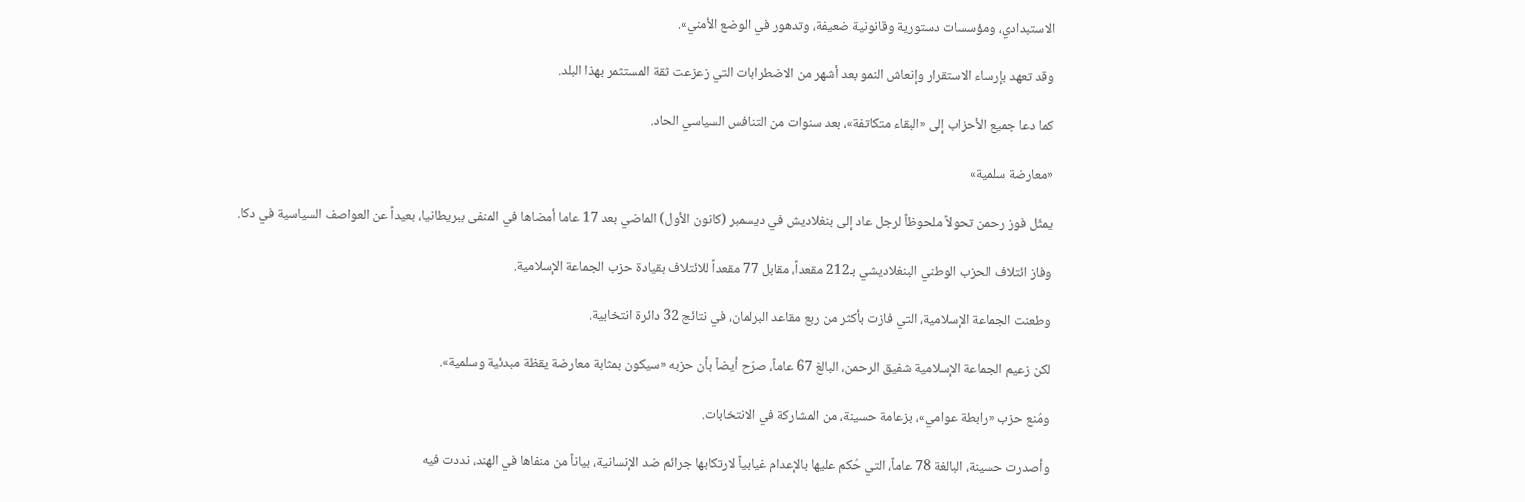الاستبدادي، ومؤسسات دستورية وقانونية ضعيفة، وتدهور في الوضع الأمني».

وقد تعهد بإرساء الاستقرار وإنعاش النمو بعد أشهر من الاضطرابات التي زعزعت ثقة المستثمر بهذا البلد.

كما دعا جميع الأحزاب إلى «البقاء متكاتفة»، بعد سنوات من التنافس السياسي الحاد.

«معارضة سلمية»

يمثّل فوز رحمن تحولاً ملحوظاً لرجل عاد إلى بنغلاديش في ديسمبر (كانون الأول) الماضي بعد 17 عاما أمضاها في المنفى ببريطانيا، بعيداً عن العواصف السياسية في دكا.

وفاز ائتلاف الحزب الوطني البنغلاديشي بـ212 مقعداً، مقابل 77 مقعداً للائتلاف بقيادة حزب الجماعة الإسلامية.

وطعنت الجماعة الإسلامية، التي فازت بأكثر من ربع مقاعد البرلمان، في نتائج 32 دائرة انتخابية.

لكن زعيم الجماعة الإسلامية شفيق الرحمن، البالغ 67 عاماً، صرّح أيضاً بأن حزبه «سيكون بمثابة معارضة يقظة مبدئية وسلمية».

ومُنع حزب «رابطة عوامي»، بزعامة حسينة، من المشاركة في الانتخابات.

وأصدرت حسينة، البالغة 78 عاماً، التي حُكم عليها بالإعدام غيابياً لارتكابها جرائم ضد الإنسانية، بياناً من منفاها في الهند، نددت فيه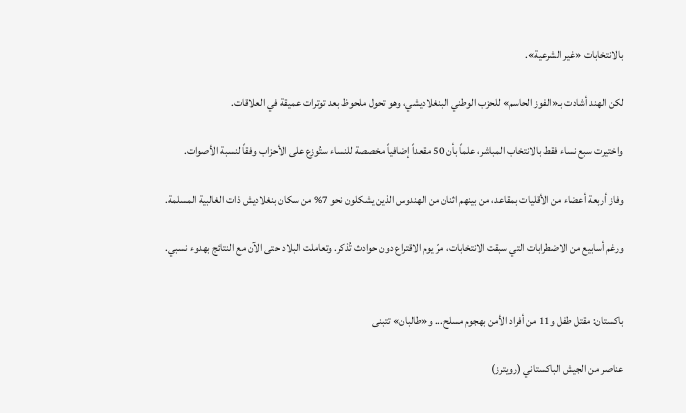بالانتخابات «غير الشرعية».

لكن الهند أشادت بـ«الفوز الحاسم» للحزب الوطني البنغلاديشي، وهو تحول ملحوظ بعد توترات عميقة في العلاقات.

واختيرت سبع نساء فقط بالانتخاب المباشر، علماً بأن 50 مقعداً إضافياً مخصصة للنساء ستُوزع على الأحزاب وفقاً لنسبة الأصوات.

وفاز أربعة أعضاء من الأقليات بمقاعد، من بينهم اثنان من الهندوس الذين يشكلون نحو 7% من سكان بنغلاديش ذات الغالبية المسلمة.

ورغم أسابيع من الاضطرابات التي سبقت الانتخابات، مرّ يوم الاقتراع دون حوادث تُذكر. وتعاملت البلاد حتى الآن مع النتائج بهدوء نسبي.


باكستان: مقتل طفل و11 من أفراد الأمن بهجوم مسلح... و«طالبان» تتبنى

عناصر من الجيش الباكستاني (رويترز)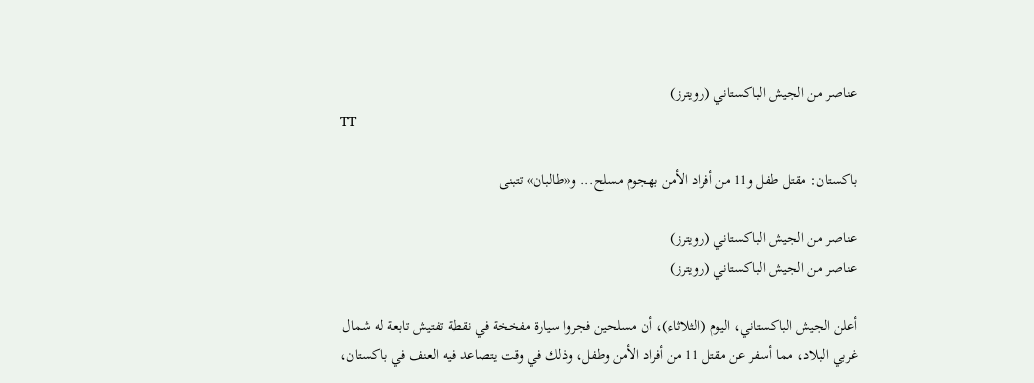عناصر من الجيش الباكستاني (رويترز)
TT

باكستان: مقتل طفل و11 من أفراد الأمن بهجوم مسلح... و«طالبان» تتبنى

عناصر من الجيش الباكستاني (رويترز)
عناصر من الجيش الباكستاني (رويترز)

أعلن الجيش الباكستاني، اليوم (الثلاثاء)، أن مسلحين فجروا سيارة مفخخة في نقطة تفتيش تابعة له شمال غربي البلاد، مما أسفر عن مقتل 11 من أفراد الأمن وطفل، وذلك في وقت يتصاعد فيه العنف في باكستان،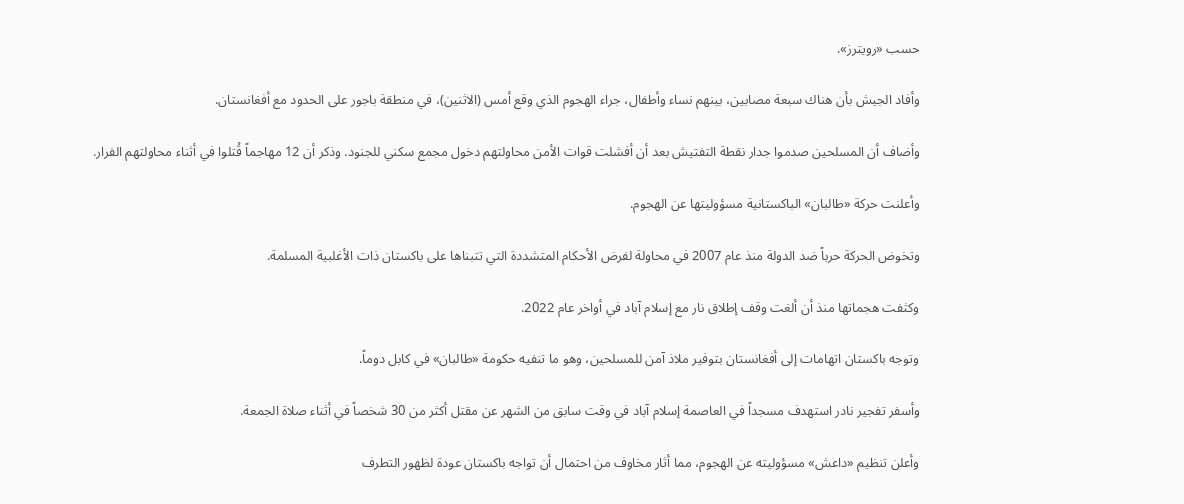حسب «رويترز».

وأفاد الجيش بأن هناك سبعة مصابين، ‌بينهم نساء ‌وأطفال، جراء الهجوم الذي وقع ‌أمس (الاثنين)، في منطقة باجور على الحدود مع أفغانستان.

وأضاف أن المسلحين صدموا جدار نقطة التفتيش بعد أن أفشلت قوات الأمن محاولتهم دخول مجمع سكني للجنود. وذكر أن 12 مهاجماً قُتلوا في أثناء محاولتهم الفرار.

وأعلنت حركة «طالبان» الباكستانية ‌مسؤوليتها عن ‌الهجوم.

وتخوض الحركة حرباً ضد الدولة منذ عام ‌2007 في محاولة لفرض الأحكام المتشددة ‌التي تتبناها على باكستان ذات الأغلبية المسلمة.

وكثفت هجماتها منذ أن ألغت وقف إطلاق نار مع إسلام آباد ‌في أواخر عام 2022.

وتوجه باكستان اتهامات إلى أفغانستان بتوفير ملاذ آمن للمسلحين، وهو ما تنفيه حكومة «طالبان» في كابل دوماً.

وأسفر تفجير نادر استهدف مسجداً في العاصمة إسلام آباد في وقت سابق من الشهر عن مقتل أكثر من 30 شخصاً في أثناء صلاة الجمعة.

وأعلن تنظيم «داعش» مسؤوليته عن الهجوم، مما أثار مخاوف من احتمال أن تواجه باكستان عودة لظهور التطرف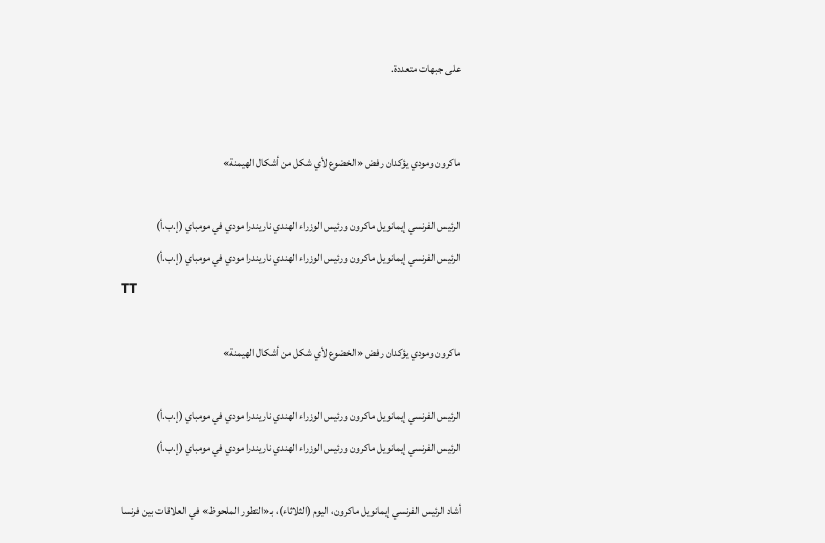على جبهات متعددة.


ماكرون ومودي يؤكدان رفض «الخضوع لأي شكل من أشكال الهيمنة»

الرئيس الفرنسي إيمانويل ماكرون ورئيس الوزراء الهندي ناريندرا مودي في مومباي (إ.ب.أ)
الرئيس الفرنسي إيمانويل ماكرون ورئيس الوزراء الهندي ناريندرا مودي في مومباي (إ.ب.أ)
TT

ماكرون ومودي يؤكدان رفض «الخضوع لأي شكل من أشكال الهيمنة»

الرئيس الفرنسي إيمانويل ماكرون ورئيس الوزراء الهندي ناريندرا مودي في مومباي (إ.ب.أ)
الرئيس الفرنسي إيمانويل ماكرون ورئيس الوزراء الهندي ناريندرا مودي في مومباي (إ.ب.أ)

أشاد الرئيس الفرنسي إيمانويل ماكرون، اليوم (الثلاثاء)، بـ«التطور الملحوظ» في العلاقات بين فرنسا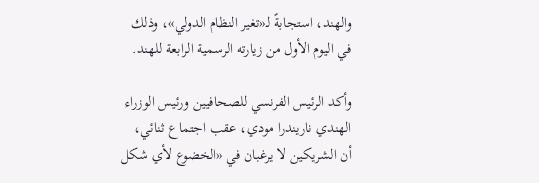والهند، استجابةً لـ«تغير النظام الدولي»، وذلك في اليوم الأول من زيارته الرسمية الرابعة للهند.

وأكد الرئيس الفرنسي للصحافيين ورئيس الوزراء الهندي ناريندرا مودي، عقب اجتماع ثنائي، أن الشريكين لا يرغبان في «الخضوع لأي شكل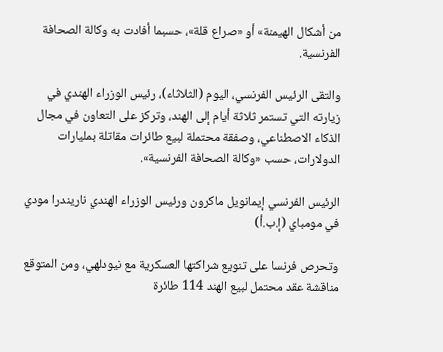من أشكال الهيمنة» أو «صراع قلة»، حسبما أفادت به وكالة الصحافة الفرنسية.

والتقى الرئيس الفرنسي، اليوم (الثلاثاء)، رئيس الوزراء الهندي في زيارته التي تستمر ثلاثة أيام إلى الهند، وتركز على التعاون في مجال الذكاء الاصطناعي، وصفقة محتملة لبيع طائرات مقاتلة بمليارات الدولارات، حسب «وكالة الصحافة الفرنسية».

الرئيس الفرنسي إيمانويل ماكرون ورئيس الوزراء الهندي ناريندرا مودي في مومباي (إ.ب.أ)

وتحرص فرنسا على تنويع شراكتها العسكرية مع نيودلهي، ومن المتوقع مناقشة عقد محتمل لبيع الهند 114 طائرة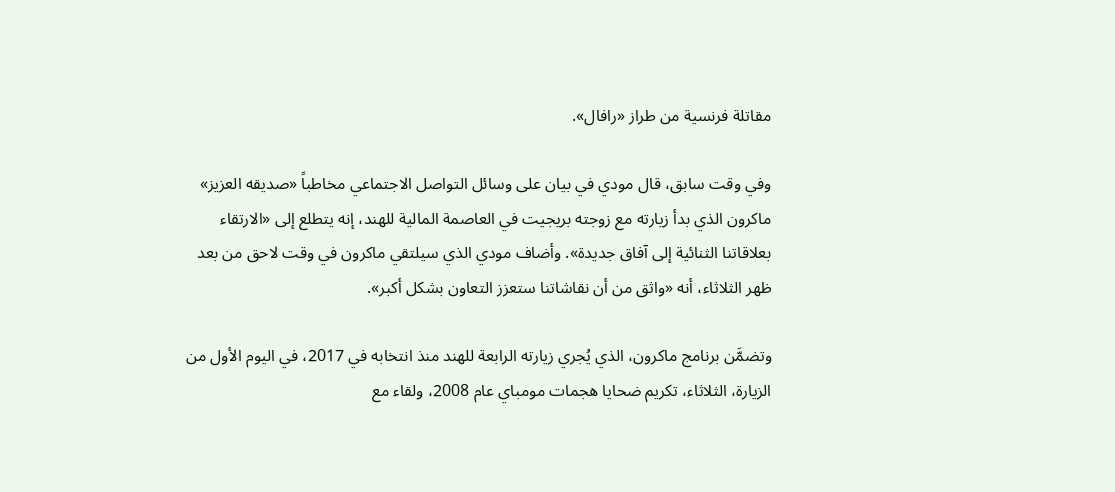مقاتلة فرنسية من طراز «رافال».

وفي وقت سابق، قال مودي في بيان على وسائل التواصل الاجتماعي مخاطباً «صديقه العزيز» ماكرون الذي بدأ زيارته مع زوجته بريجيت في العاصمة المالية للهند، إنه يتطلع إلى «الارتقاء بعلاقاتنا الثنائية إلى آفاق جديدة». وأضاف مودي الذي سيلتقي ماكرون في وقت لاحق من بعد ظهر الثلاثاء، أنه «واثق من أن نقاشاتنا ستعزز التعاون بشكل أكبر».

وتضمَّن برنامج ماكرون، الذي يُجري زيارته الرابعة للهند منذ انتخابه في 2017، في اليوم الأول من الزيارة، الثلاثاء، تكريم ضحايا هجمات مومباي عام 2008، ولقاء مع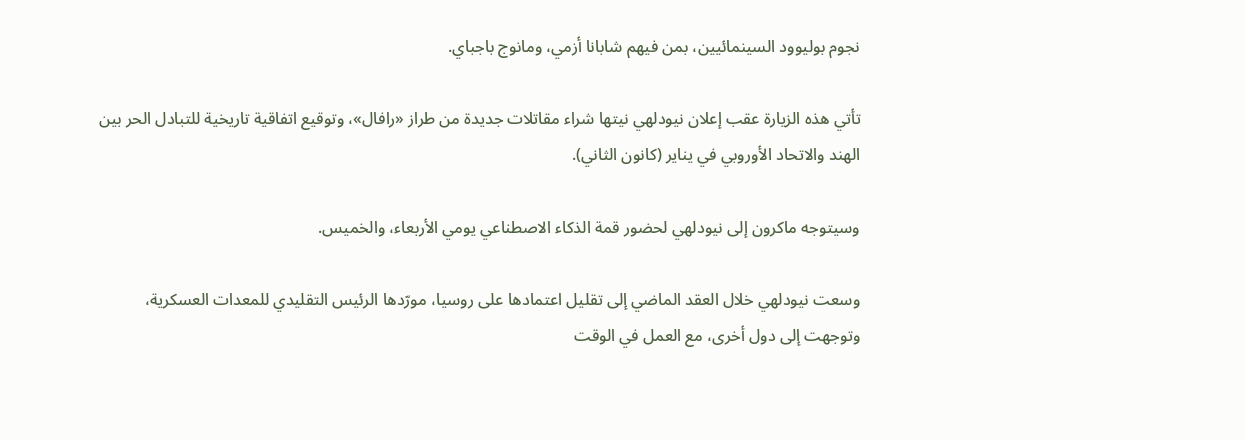نجوم بوليوود السينمائيين، بمن فيهم شابانا أزمي، ومانوج باجباي.

تأتي هذه الزيارة عقب إعلان نيودلهي نيتها شراء مقاتلات جديدة من طراز «رافال»، وتوقيع اتفاقية تاريخية للتبادل الحر بين الهند والاتحاد الأوروبي في يناير (كانون الثاني).

وسيتوجه ماكرون إلى نيودلهي لحضور قمة الذكاء الاصطناعي يومي الأربعاء، والخميس.

وسعت نيودلهي خلال العقد الماضي إلى تقليل اعتمادها على روسيا، مورّدها الرئيس التقليدي للمعدات العسكرية، وتوجهت إلى دول أخرى، مع العمل في الوقت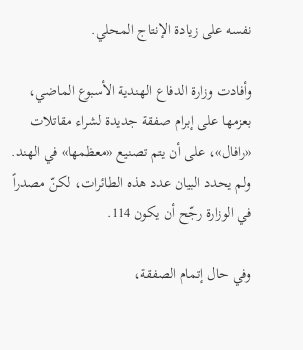نفسه على زيادة الإنتاج المحلي.

وأفادت وزارة الدفاع الهندية الأسبوع الماضي، بعزمها على إبرام صفقة جديدة لشراء مقاتلات «رافال»، على أن يتم تصنيع «معظمها» في الهند. ولم يحدد البيان عدد هذه الطائرات، لكنّ مصدراً في الوزارة رجّح أن يكون 114.

وفي حال إتمام الصفقة،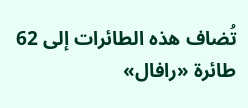تُضاف هذه الطائرات إلى 62 طائرة «رافال»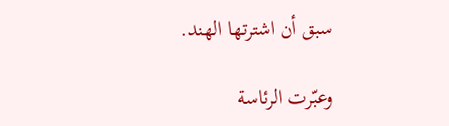سبق أن اشترتها الهند.

وعبّرت الرئاسة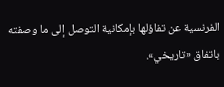الفرنسية عن تفاؤلها بإمكانية التوصل إلى ما وصفته باتفاق «تاريخي».